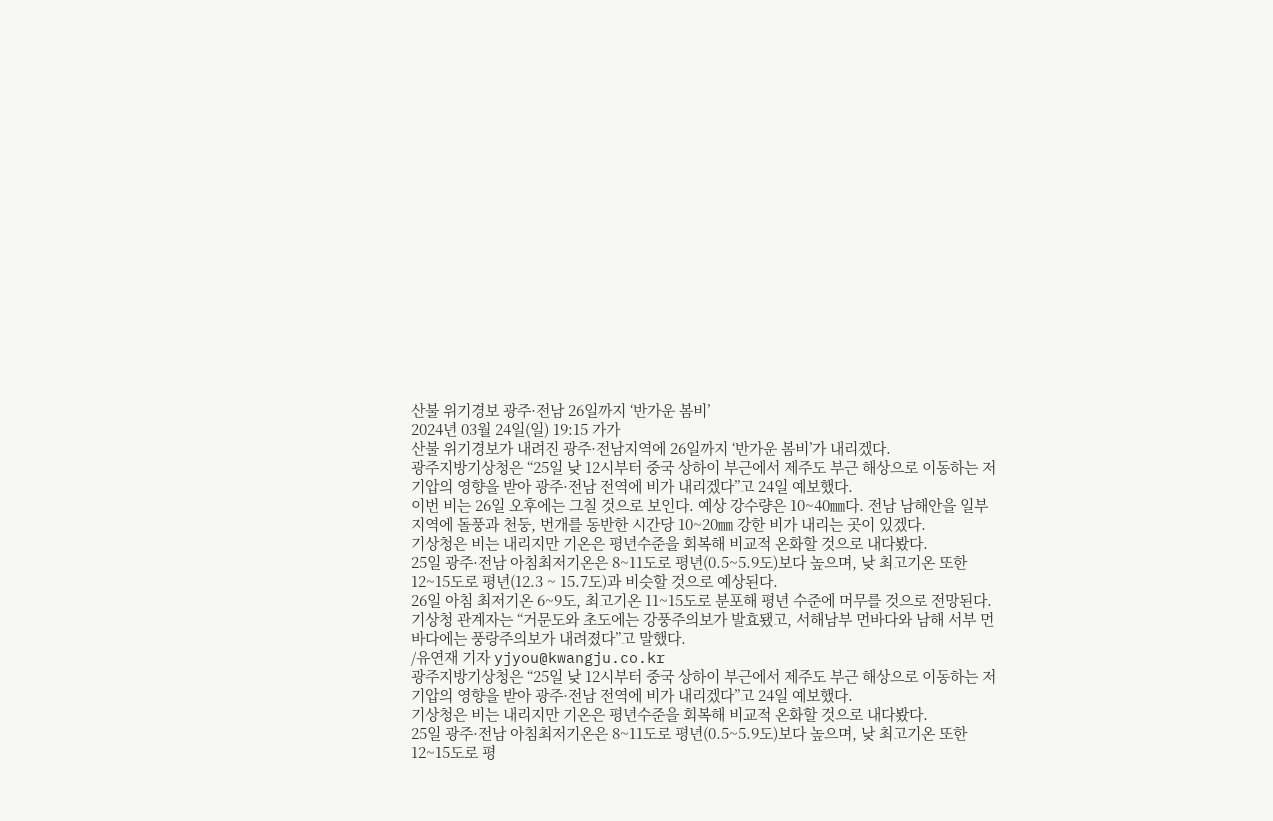산불 위기경보 광주·전남 26일까지 ‘반가운 봄비’
2024년 03월 24일(일) 19:15 가가
산불 위기경보가 내려진 광주·전남지역에 26일까지 ‘반가운 봄비’가 내리겠다.
광주지방기상청은 “25일 낮 12시부터 중국 상하이 부근에서 제주도 부근 해상으로 이동하는 저기압의 영향을 받아 광주·전남 전역에 비가 내리겠다”고 24일 예보했다.
이번 비는 26일 오후에는 그칠 것으로 보인다. 예상 강수량은 10~40㎜다. 전남 남해안을 일부 지역에 돌풍과 천둥, 번개를 동반한 시간당 10~20㎜ 강한 비가 내리는 곳이 있겠다.
기상청은 비는 내리지만 기온은 평년수준을 회복해 비교적 온화할 것으로 내다봤다.
25일 광주·전남 아침최저기온은 8~11도로 평년(0.5~5.9도)보다 높으며, 낮 최고기온 또한 12~15도로 평년(12.3 ~ 15.7도)과 비슷할 것으로 예상된다.
26일 아침 최저기온 6~9도, 최고기온 11~15도로 분포해 평년 수준에 머무를 것으로 전망된다.
기상청 관계자는 “거문도와 초도에는 강풍주의보가 발효됐고, 서해남부 먼바다와 남해 서부 먼바다에는 풍랑주의보가 내려졌다”고 말했다.
/유연재 기자 yjyou@kwangju.co.kr
광주지방기상청은 “25일 낮 12시부터 중국 상하이 부근에서 제주도 부근 해상으로 이동하는 저기압의 영향을 받아 광주·전남 전역에 비가 내리겠다”고 24일 예보했다.
기상청은 비는 내리지만 기온은 평년수준을 회복해 비교적 온화할 것으로 내다봤다.
25일 광주·전남 아침최저기온은 8~11도로 평년(0.5~5.9도)보다 높으며, 낮 최고기온 또한 12~15도로 평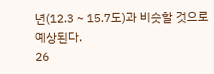년(12.3 ~ 15.7도)과 비슷할 것으로 예상된다.
26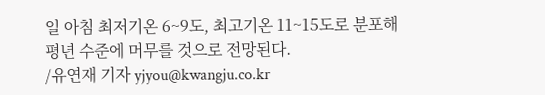일 아침 최저기온 6~9도, 최고기온 11~15도로 분포해 평년 수준에 머무를 것으로 전망된다.
/유연재 기자 yjyou@kwangju.co.kr